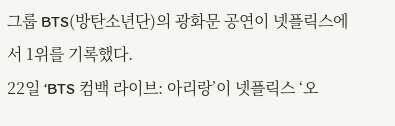그룹 BTS(방탄소년단)의 광화문 공연이 넷플릭스에서 1위를 기록했다.
22일 ‘BTS 컴백 라이브: 아리랑’이 넷플릭스 ‘오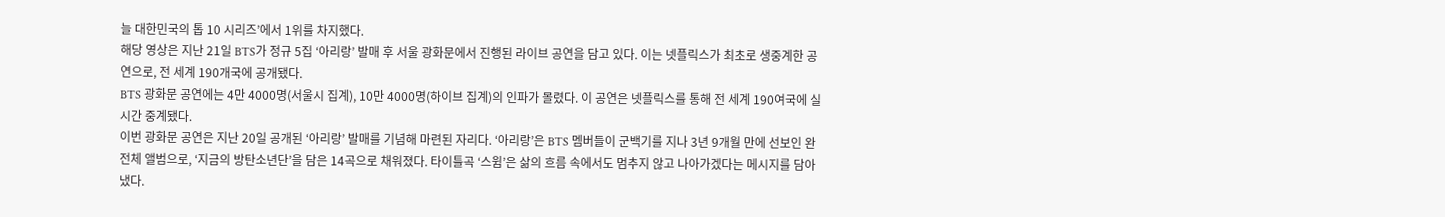늘 대한민국의 톱 10 시리즈’에서 1위를 차지했다.
해당 영상은 지난 21일 BTS가 정규 5집 ‘아리랑’ 발매 후 서울 광화문에서 진행된 라이브 공연을 담고 있다. 이는 넷플릭스가 최초로 생중계한 공연으로, 전 세계 190개국에 공개됐다.
BTS 광화문 공연에는 4만 4000명(서울시 집계), 10만 4000명(하이브 집계)의 인파가 몰렸다. 이 공연은 넷플릭스를 통해 전 세계 190여국에 실시간 중계됐다.
이번 광화문 공연은 지난 20일 공개된 ‘아리랑’ 발매를 기념해 마련된 자리다. ‘아리랑’은 BTS 멤버들이 군백기를 지나 3년 9개월 만에 선보인 완전체 앨범으로, ‘지금의 방탄소년단’을 담은 14곡으로 채워졌다. 타이틀곡 ‘스윔’은 삶의 흐름 속에서도 멈추지 않고 나아가겠다는 메시지를 담아냈다.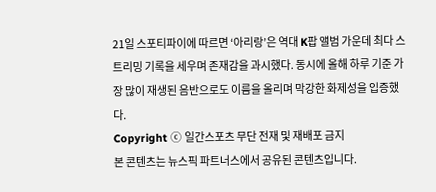21일 스포티파이에 따르면 ‘아리랑’은 역대 K팝 앨범 가운데 최다 스트리밍 기록을 세우며 존재감을 과시했다. 동시에 올해 하루 기준 가장 많이 재생된 음반으로도 이름을 올리며 막강한 화제성을 입증했다.
Copyright ⓒ 일간스포츠 무단 전재 및 재배포 금지
본 콘텐츠는 뉴스픽 파트너스에서 공유된 콘텐츠입니다.